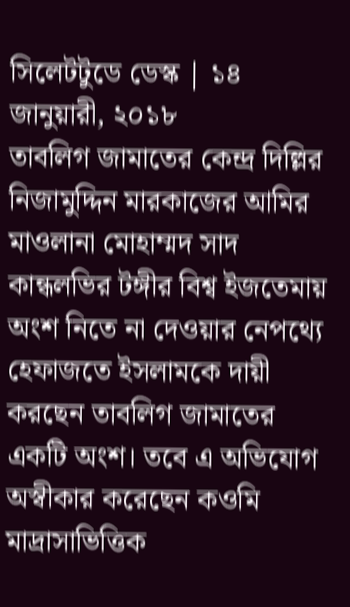সিলেটটুডে ডেস্ক | ১৪ জানুয়ারী, ২০১৮
তাবলিগ জামাতের কেন্দ্র দিল্লির নিজামুদ্দিন মারকাজের আমির মাওলানা মোহাম্মদ সাদ কান্ধলভির টঙ্গীর বিশ্ব ইজতেমায় অংশ নিতে না দেওয়ার নেপথ্যে হেফাজতে ইসলামকে দায়ী করছেন তাবলিগ জামাতের একটি অংশ। তবে এ অভিযোগ অস্বীকার করেছেন কওমি মাদ্রাসাভিত্তিক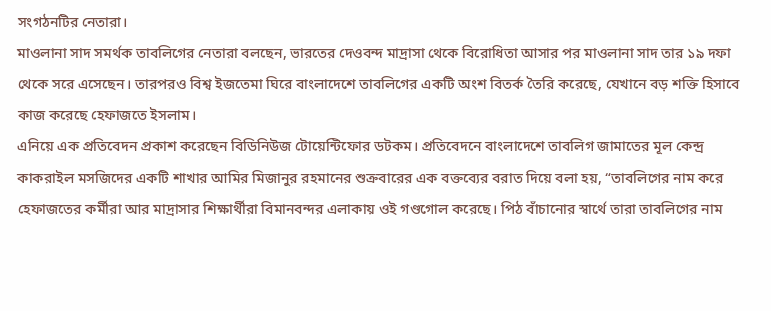সংগঠনটির নেতারা।
মাওলানা সাদ সমর্থক তাবলিগের নেতারা বলছেন, ভারতের দেওবন্দ মাদ্রাসা থেকে বিরোধিতা আসার পর মাওলানা সাদ তার ১৯ দফা থেকে সরে এসেছেন। তারপরও বিশ্ব ইজতেমা ঘিরে বাংলাদেশে তাবলিগের একটি অংশ বিতর্ক তৈরি করেছে, যেখানে বড় শক্তি হিসাবে কাজ করেছে হেফাজতে ইসলাম।
এনিয়ে এক প্রতিবেদন প্রকাশ করেছেন বিডিনিউজ টোয়েন্টিফোর ডটকম। প্রতিবেদনে বাংলাদেশে তাবলিগ জামাতের মূল কেন্দ্র কাকরাইল মসজিদের একটি শাখার আমির মিজানুর রহমানের শুক্রবারের এক বক্তব্যের বরাত দিয়ে বলা হয়, “তাবলিগের নাম করে হেফাজতের কর্মীরা আর মাদ্রাসার শিক্ষার্থীরা বিমানবন্দর এলাকায় ওই গণ্ডগোল করেছে। পিঠ বাঁচানোর স্বার্থে তারা তাবলিগের নাম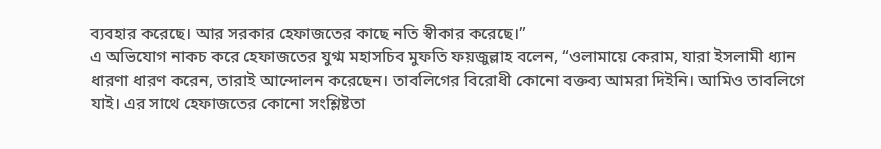ব্যবহার করেছে। আর সরকার হেফাজতের কাছে নতি স্বীকার করেছে।”
এ অভিযোগ নাকচ করে হেফাজতের যুগ্ম মহাসচিব মুফতি ফয়জুল্লাহ বলেন, “ওলামায়ে কেরাম, যারা ইসলামী ধ্যান ধারণা ধারণ করেন, তারাই আন্দোলন করেছেন। তাবলিগের বিরোধী কোনো বক্তব্য আমরা দিইনি। আমিও তাবলিগে যাই। এর সাথে হেফাজতের কোনো সংশ্লিষ্টতা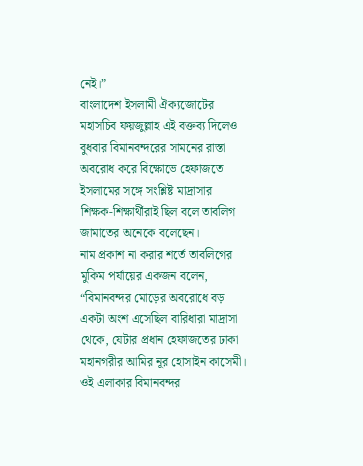নেই।”
বাংলাদেশ ইসলামী ঐক্যজোটের মহাসচিব ফয়জুল্লাহ এই বক্তব্য দিলেও বুধবার বিমানবন্দরের সামনের রাস্তা অবরোধ করে বিক্ষোভে হেফাজতে ইসলামের সঙ্গে সংশ্লিষ্ট মাদ্রাসার শিক্ষক-শিক্ষার্থীরাই ছিল বলে তাবলিগ জামাতের অনেকে বলেছেন।
নাম প্রকাশ না করার শর্তে তাবলিগের মুকিম পর্যায়ের একজন বলেন, “বিমানবন্দর মোড়ের অবরোধে বড় একটা অংশ এসেছিল বারিধারা মাদ্রাসা থেকে, যেটার প্রধান হেফাজতের ঢাকা মহানগরীর আমির নূর হোসাইন কাসেমী। ওই এলাকার বিমানবন্দর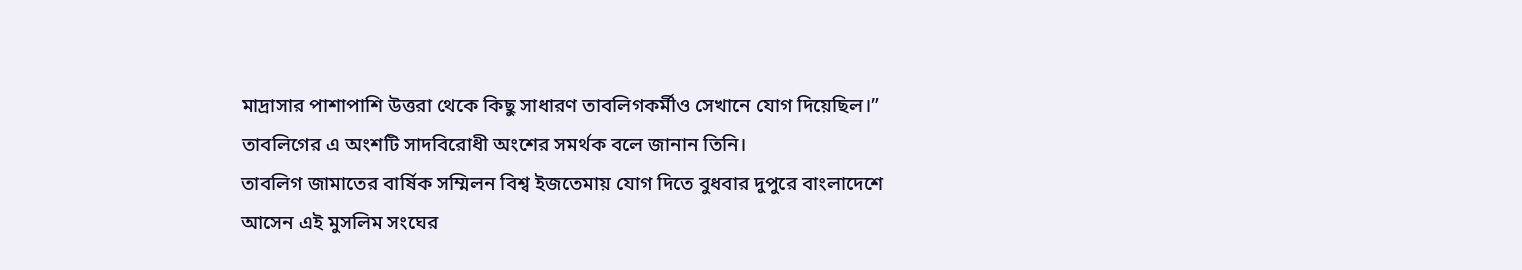মাদ্রাসার পাশাপাশি উত্তরা থেকে কিছু সাধারণ তাবলিগকর্মীও সেখানে যোগ দিয়েছিল।”
তাবলিগের এ অংশটি সাদবিরোধী অংশের সমর্থক বলে জানান তিনি।
তাবলিগ জামাতের বার্ষিক সম্মিলন বিশ্ব ইজতেমায় যোগ দিতে বুধবার দুপুরে বাংলাদেশে আসেন এই মুসলিম সংঘের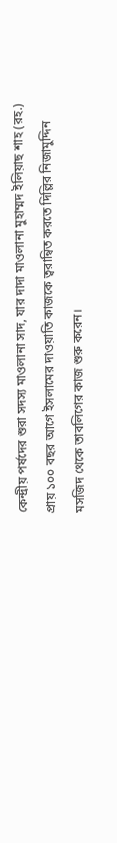কেন্দ্রীয় পর্ষদের শুরা সদস্য মাওলানা সাদ, যার দাদা মাওলানা মুহাম্মদ ইলিয়াছ শাহ (রহ.) প্রায় ১০০ বছর আগে ইসলামের দাওয়াতি কাজকে ত্বরান্বিত করতে দিল্লির নিজামুদ্দিন মসজিদ থেকে তাবলিগের কাজ শুরু করেন।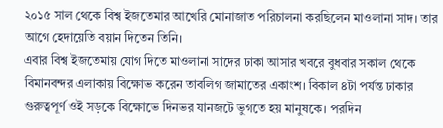২০১৫ সাল থেকে বিশ্ব ইজতেমার আখেরি মোনাজাত পরিচালনা করছিলেন মাওলানা সাদ। তার আগে হেদায়েতি বয়ান দিতেন তিনি।
এবার বিশ্ব ইজতেমায় যোগ দিতে মাওলানা সাদের ঢাকা আসার খবরে বুধবার সকাল থেকে বিমানবন্দর এলাকায় বিক্ষোভ করেন তাবলিগ জামাতের একাংশ। বিকাল ৪টা পর্যন্ত ঢাকার গুরুত্বপূর্ণ ওই সড়কে বিক্ষোভে দিনভর যানজটে ভুগতে হয় মানুষকে। পরদিন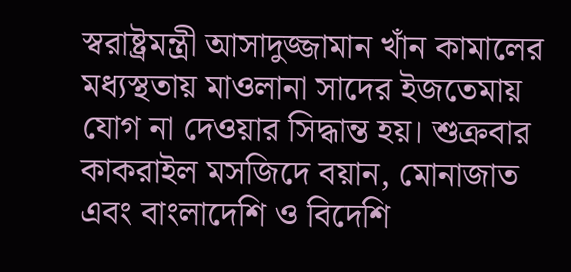স্বরাষ্ট্রমন্ত্রী আসাদুজ্জামান খাঁন কামালের মধ্যস্থতায় মাওলানা সাদের ইজতেমায় যোগ না দেওয়ার সিদ্ধান্ত হয়। শুক্রবার কাকরাইল মসজিদে বয়ান, মোনাজাত এবং বাংলাদেশি ও বিদেশি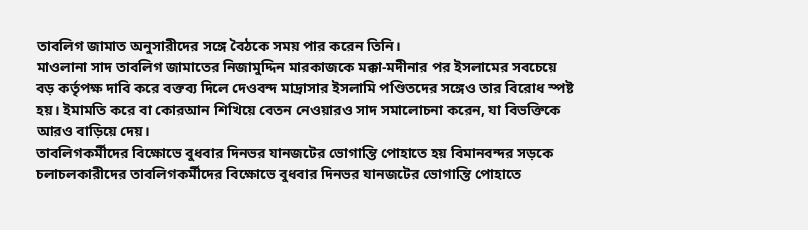তাবলিগ জামাত অনুসারীদের সঙ্গে বৈঠকে সময় পার করেন তিনি।
মাওলানা সাদ তাবলিগ জামাতের নিজামুদ্দিন মারকাজকে মক্কা-মদীনার পর ইসলামের সবচেয়ে বড় কর্তৃপক্ষ দাবি করে বক্তব্য দিলে দেওবন্দ মাদ্রাসার ইসলামি পণ্ডিতদের সঙ্গেও তার বিরোধ স্পষ্ট হয়। ইমামতি করে বা কোরআন শিখিয়ে বেতন নেওয়ারও সাদ সমালোচনা করেন, যা বিভক্তিকে আরও বাড়িয়ে দেয়।
তাবলিগকর্মীদের বিক্ষোভে বুধবার দিনভর যানজটের ভোগান্তি পোহাতে হয় বিমানবন্দর সড়কে চলাচলকারীদের তাবলিগকর্মীদের বিক্ষোভে বুধবার দিনভর যানজটের ভোগান্তি পোহাতে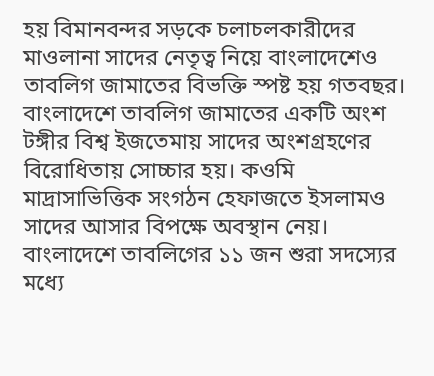হয় বিমানবন্দর সড়কে চলাচলকারীদের মাওলানা সাদের নেতৃত্ব নিয়ে বাংলাদেশেও তাবলিগ জামাতের বিভক্তি স্পষ্ট হয় গতবছর। বাংলাদেশে তাবলিগ জামাতের একটি অংশ টঙ্গীর বিশ্ব ইজতেমায় সাদের অংশগ্রহণের বিরোধিতায় সোচ্চার হয়। কওমি মাদ্রাসাভিত্তিক সংগঠন হেফাজতে ইসলামও সাদের আসার বিপক্ষে অবস্থান নেয়।
বাংলাদেশে তাবলিগের ১১ জন শুরা সদস্যের মধ্যে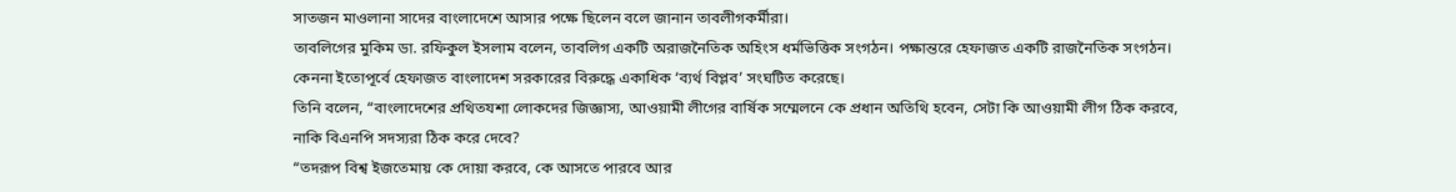সাতজন মাওলানা সাদের বাংলাদেশে আসার পক্ষে ছিলেন বলে জানান তাবলীগকর্মীরা।
তাবলিগের মুকিম ডা. রফিকুল ইসলাম বলেন, তাবলিগ একটি অরাজনৈতিক অহিংস ধর্মভিত্তিক সংগঠন। পক্ষান্তরে হেফাজত একটি রাজনৈতিক সংগঠন। কেননা ইতোপূর্বে হেফাজত বাংলাদেশ সরকারের বিরুদ্ধে একাধিক ‘ব্যর্থ বিপ্লব’ সংঘটিত করেছে।
তিনি বলেন, “বাংলাদেশের প্রথিতযশা লোকদের জিজ্ঞাস্য, আওয়ামী লীগের বার্ষিক সম্মেলনে কে প্রধান অতিথি হবেন, সেটা কি আওয়ামী লীগ ঠিক করবে, নাকি বিএনপি সদস্যরা ঠিক করে দেবে?
“তদরূপ বিশ্ব ইজতেমায় কে দোয়া করবে, কে আসতে পারবে আর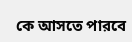কে আসতে পারবে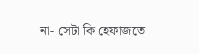না- সেটা কি হেফাজতে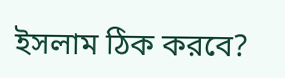ইসলাম ঠিক করবে?